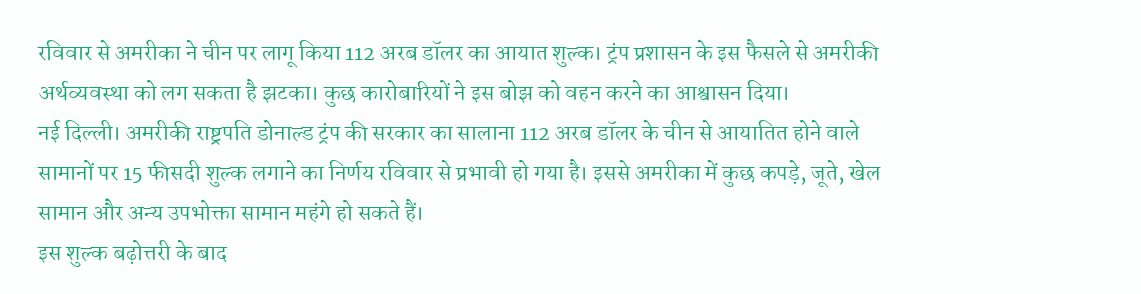रविवार से अमरीका ने चीन पर लागू किया 112 अरब डॉलर का आयात शुल्क। ट्रंप प्रशासन के इस फैसले से अमरीकी अर्थव्यवस्था को लग सकता है झटका। कुछ कारोबारियों ने इस बोझ को वहन करने का आश्वासन दिया।
नई दिल्ली। अमरीकी राष्ट्रपति डोनाल्ड ट्रंप की सरकार का सालाना 112 अरब डॉलर के चीन से आयातित होने वाले सामानों पर 15 फीसदी शुल्क लगाने का निर्णय रविवार से प्रभावी हो गया है। इससे अमरीका में कुछ कपड़े, जूते, खेल सामान और अन्य उपभोक्ता सामान महंगे हो सकते हैं।
इस शुल्क बढ़ोत्तरी के बाद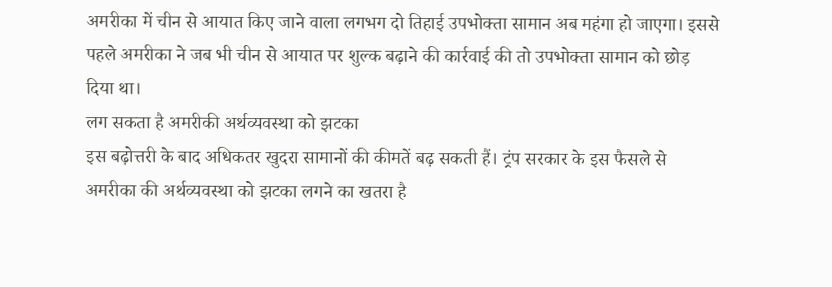अमरीका में चीन से आयात किए जाने वाला लगभग दो तिहाई उपभोक्ता सामान अब महंगा हो जाएगा। इससे पहले अमरीका ने जब भी चीन से आयात पर शुल्क बढ़ाने की कार्रवाई की तो उपभोक्ता सामान को छोड़ दिया था।
लग सकता है अमरीकी अर्थव्यवस्था को झटका
इस बढ़ोत्तरी के बाद अधिकतर खुदरा सामानों की कीमतें बढ़ सकती हैं। ट्रंप सरकार के इस फैसले से अमरीका की अर्थव्यवस्था को झटका लगने का खतरा है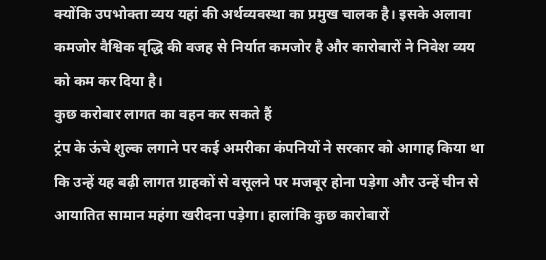क्योंकि उपभोक्ता व्यय यहां की अर्थव्यवस्था का प्रमुख चालक है। इसके अलावा कमजोर वैश्विक वृद्धि की वजह से निर्यात कमजोर है और कारोबारों ने निवेश व्यय को कम कर दिया है।
कुछ करोबार लागत का वहन कर सकते हैं
ट्रंप के ऊंचे शुल्क लगाने पर कई अमरीका कंपनियों ने सरकार को आगाह किया था कि उन्हें यह बढ़ी लागत ग्राहकों से वसूलने पर मजबूर होना पड़ेगा और उन्हें चीन से आयातित सामान महंगा खरीदना पड़ेगा। हालांकि कुछ कारोबारों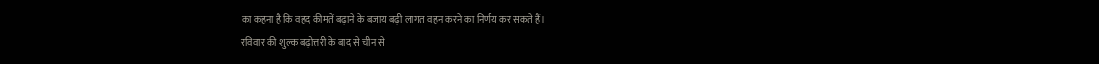का कहना है कि वहद कीमतें बढ़ाने के बजाय बढ़ी लागत वहन करने का निर्णय कर सकते हैं।
रविवार की शुल्क बढ़ोत्तरी के बाद से चीन से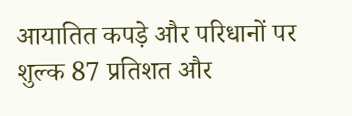आयातित कपड़े और परिधानों पर शुल्क 87 प्रतिशत और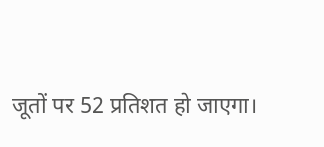जूतों पर 52 प्रतिशत हो जाएगा।